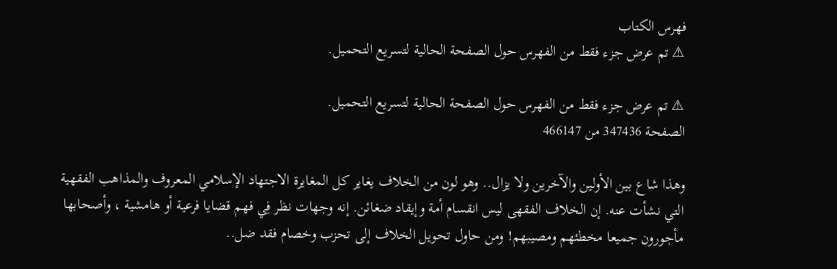فهرس الكتاب
⚠ تم عرض جزء فقط من الفهرس حول الصفحة الحالية لتسريع التحميل.

⚠ تم عرض جزء فقط من الفهرس حول الصفحة الحالية لتسريع التحميل.
الصفحة 347436 من 466147

وهذا شاع بين الأولين والآخرين ولا يزال.. وهو لون من الخلاف يغاير كل المغايرة الاجتهاد الإسلامي المعروف والمذاهب الفقهية التي نشأت عنه. إن الخلاف الفقهى ليس انقسام أمة وإيقاد ضغائن. إنه وجهات نظر فِي فهم قضايا فرعية أو هامشية ، وأصحابها مأجورون جميعا مخطئهم ومصيبهم! ومن حاول تحويل الخلاف إلى تحزب وخصام فقد ضل..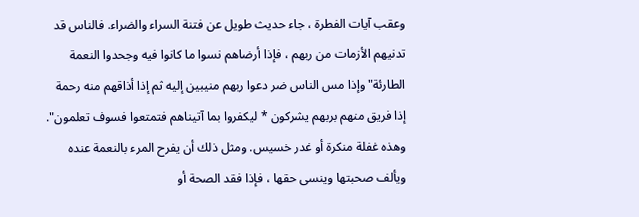وعقب آيات الفطرة ، جاء حديث طويل عن فتنة السراء والضراء. فالناس قد تدنيهم الأزمات من ربهم ، فإذا أرضاهم نسوا ما كانوا فيه وجحدوا النعمة الطارئة"وإذا مس الناس ضر دعوا ربهم منيبين إليه ثم إذا أذاقهم منه رحمة إذا فريق منهم بربهم يشركون * ليكفروا بما آتيناهم فتمتعوا فسوف تعلمون". وهذه غفلة منكرة أو غدر خسيس. ومثل ذلك أن يفرح المرء بالنعمة عنده ويألف صحبتها وينسى حقها ، فإذا فقد الصحة أو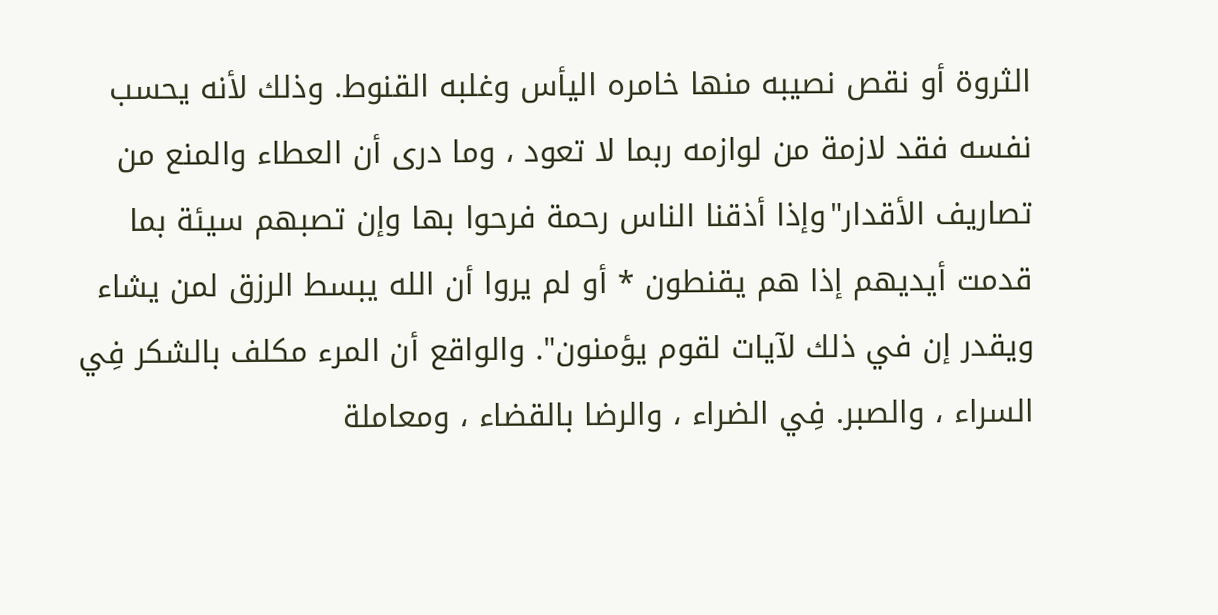الثروة أو نقص نصيبه منها خامره اليأس وغلبه القنوط. وذلك لأنه يحسب نفسه فقد لازمة من لوازمه ربما لا تعود ، وما درى أن العطاء والمنع من تصاريف الأقدار"وإذا أذقنا الناس رحمة فرحوا بها وإن تصبهم سيئة بما قدمت أيديهم إذا هم يقنطون * أو لم يروا أن الله يبسط الرزق لمن يشاء ويقدر إن في ذلك لآيات لقوم يؤمنون". والواقع أن المرء مكلف بالشكر فِي السراء ، والصبر. فِي الضراء ، والرضا بالقضاء ، ومعاملة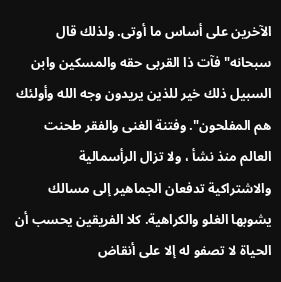الآخرين على أساس ما أوتى. ولذلك قال سبحانه"فآت ذا القربى حقه والمسكين وابن السبيل ذلك خير للذين يريدون وجه الله وأولئك هم المفلحون". وفتنة الغنى والفقر طحنت العالم منذ نشأ ، ولا تزال الرأسمالية والاشتراكية تدفعان الجماهير إلى مسالك يشوبها الغلو والكراهية. كلا الفريقين يحسب أن الحياة لا تصفو له إلا على أنقاض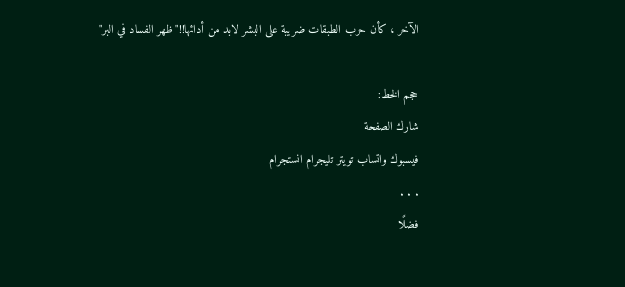الآخر ، كأن حرب الطبقات ضريبة على البشر لابد من أدائها!!"ظهر الفساد في البر"

حجم الخط:
شارك الصفحة
فيسبوك واتساب تويتر تليجرام انستجرام
. . .
فضلًا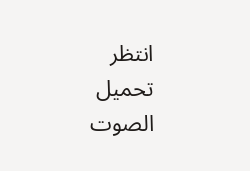انتظر تحميل الصوت